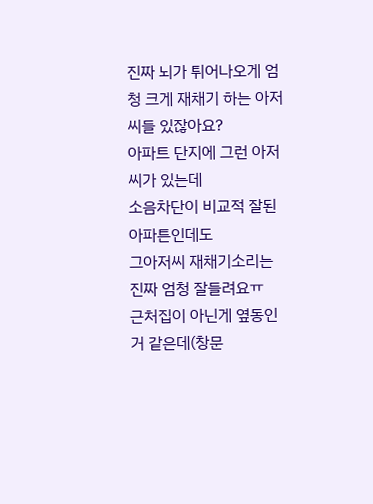진짜 뇌가 튀어나오게 엄청 크게 재채기 하는 아저씨들 있잖아요?
아파트 단지에 그런 아저씨가 있는데
소음차단이 비교적 잘된아파튼인데도
그아저씨 재채기소리는 진짜 엄청 잘들려요ㅠ
근처집이 아닌게 옆동인거 같은데(창문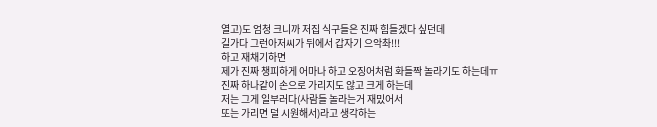열고)도 엄청 크니까 저집 식구들은 진짜 힘들겠다 싶던데
길가다 그런아저씨가 뒤에서 갑자기 으악촤!!!
하고 재채기하면
제가 진짜 챙피하게 어마나 하고 오징어처럼 화들짝 놀라기도 하는데ㅠ
진짜 하나같이 손으로 가리지도 않고 크게 하는데
저는 그게 일부러다(사람들 놀라는거 재밌어서
또는 가리면 덜 시원해서)라고 생각하는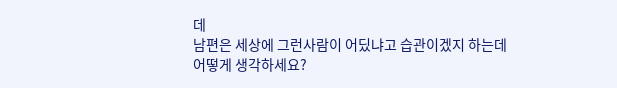데
남편은 세상에 그런사람이 어딨냐고 습관이겠지 하는데
어떻게 생각하세요?